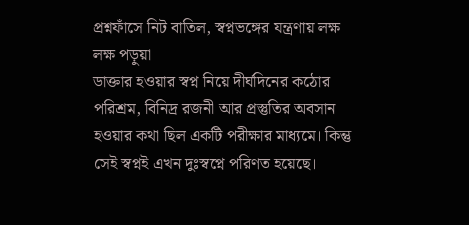প্রশ্নফাঁসে নিট বাতিল, স্বপ্নভঙ্গের যন্ত্রণায় লক্ষ লক্ষ পড়ুয়া
ডাক্তার হওয়ার স্বপ্ন নিয়ে দীর্ঘদিনের কঠোর পরিশ্রম, বিনিদ্র রজনী আর প্রস্তুতির অবসান হওয়ার কথা ছিল একটি পরীক্ষার মাধ্যমে। কিন্তু সেই স্বপ্নই এখন দুঃস্বপ্নে পরিণত হয়েছে।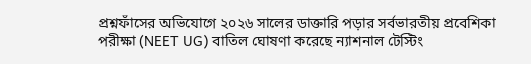প্রশ্নফাঁসের অভিযোগে ২০২৬ সালের ডাক্তারি পড়ার সর্বভারতীয় প্রবেশিকা পরীক্ষা (NEET UG) বাতিল ঘোষণা করেছে ন্যাশনাল টেস্টিং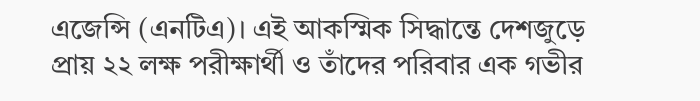এজেন্সি (এনটিএ)। এই আকস্মিক সিদ্ধান্তে দেশজুড়ে প্রায় ২২ লক্ষ পরীক্ষার্থী ও তাঁদের পরিবার এক গভীর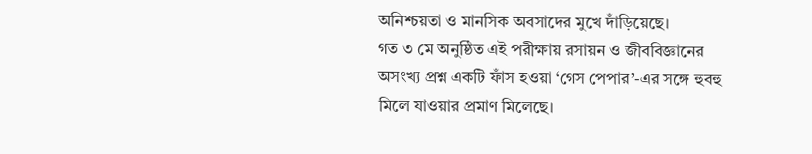অনিশ্চয়তা ও মানসিক অবসাদের মুখে দাঁড়িয়েছে।
গত ৩ মে অনুষ্ঠিত এই পরীক্ষায় রসায়ন ও জীববিজ্ঞানের অসংখ্য প্রশ্ন একটি ফাঁস হওয়া ‘গেস পেপার’-এর সঙ্গে হুবহু মিলে যাওয়ার প্রমাণ মিলেছে।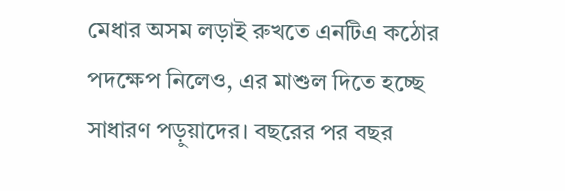মেধার অসম লড়াই রুখতে এনটিএ কঠোর পদক্ষেপ নিলেও, এর মাশুল দিতে হচ্ছে সাধারণ পড়ুয়াদের। বছরের পর বছর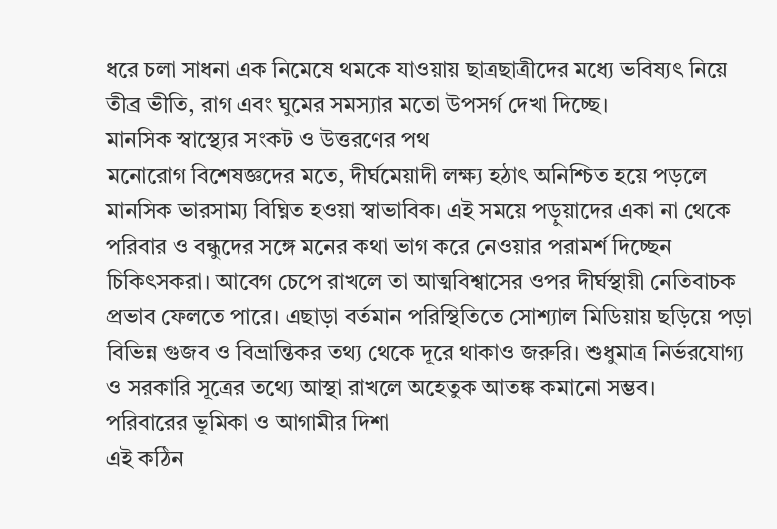ধরে চলা সাধনা এক নিমেষে থমকে যাওয়ায় ছাত্রছাত্রীদের মধ্যে ভবিষ্যৎ নিয়ে তীব্র ভীতি, রাগ এবং ঘুমের সমস্যার মতো উপসর্গ দেখা দিচ্ছে।
মানসিক স্বাস্থ্যের সংকট ও উত্তরণের পথ
মনোরোগ বিশেষজ্ঞদের মতে, দীর্ঘমেয়াদী লক্ষ্য হঠাৎ অনিশ্চিত হয়ে পড়লে মানসিক ভারসাম্য বিঘ্নিত হওয়া স্বাভাবিক। এই সময়ে পড়ুয়াদের একা না থেকে পরিবার ও বন্ধুদের সঙ্গে মনের কথা ভাগ করে নেওয়ার পরামর্শ দিচ্ছেন চিকিৎসকরা। আবেগ চেপে রাখলে তা আত্মবিশ্বাসের ওপর দীর্ঘস্থায়ী নেতিবাচক প্রভাব ফেলতে পারে। এছাড়া বর্তমান পরিস্থিতিতে সোশ্যাল মিডিয়ায় ছড়িয়ে পড়া বিভিন্ন গুজব ও বিভ্রান্তিকর তথ্য থেকে দূরে থাকাও জরুরি। শুধুমাত্র নির্ভরযোগ্য ও সরকারি সূত্রের তথ্যে আস্থা রাখলে অহেতুক আতঙ্ক কমানো সম্ভব।
পরিবারের ভূমিকা ও আগামীর দিশা
এই কঠিন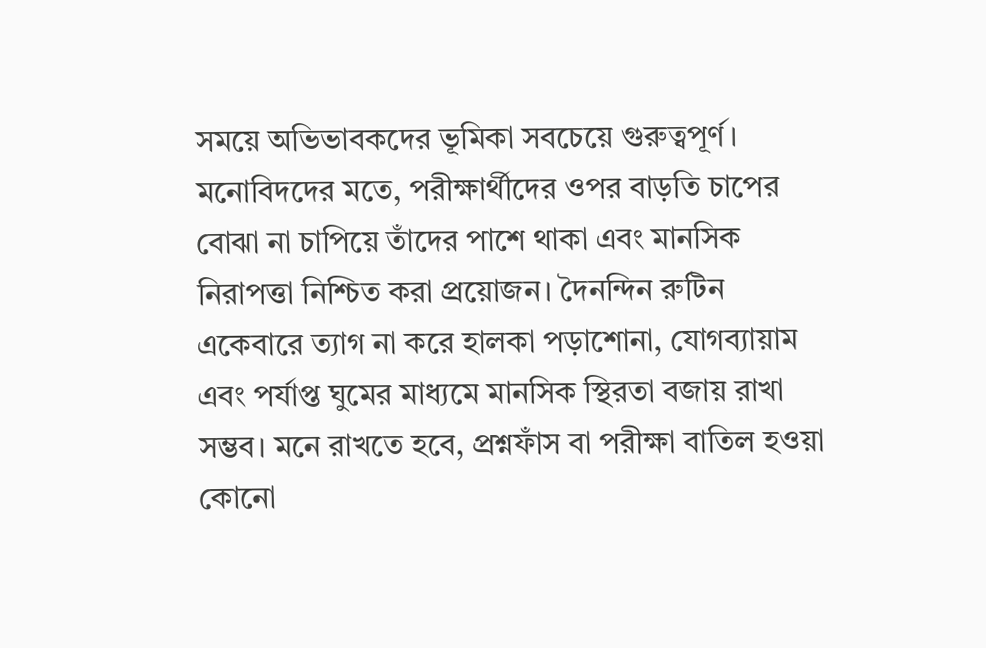সময়ে অভিভাবকদের ভূমিকা সবচেয়ে গুরুত্বপূর্ণ। মনোবিদদের মতে, পরীক্ষার্থীদের ওপর বাড়তি চাপের বোঝা না চাপিয়ে তাঁদের পাশে থাকা এবং মানসিক নিরাপত্তা নিশ্চিত করা প্রয়োজন। দৈনন্দিন রুটিন একেবারে ত্যাগ না করে হালকা পড়াশোনা, যোগব্যায়াম এবং পর্যাপ্ত ঘুমের মাধ্যমে মানসিক স্থিরতা বজায় রাখা সম্ভব। মনে রাখতে হবে, প্রশ্নফাঁস বা পরীক্ষা বাতিল হওয়া কোনো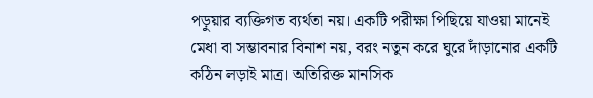পড়ুয়ার ব্যক্তিগত ব্যর্থতা নয়। একটি পরীক্ষা পিছিয়ে যাওয়া মানেই মেধা বা সম্ভাবনার বিনাশ নয়, বরং নতুন করে ঘুরে দাঁড়ানোর একটি কঠিন লড়াই মাত্র। অতিরিক্ত মানসিক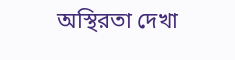অস্থিরতা দেখা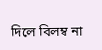দিলে বিলম্ব না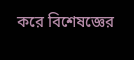করে বিশেষজ্ঞের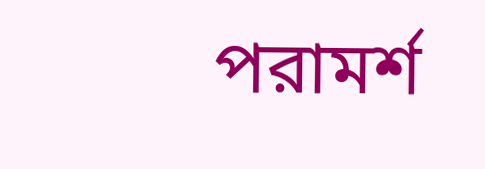পরামর্শ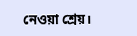নেওয়া শ্রেয়।